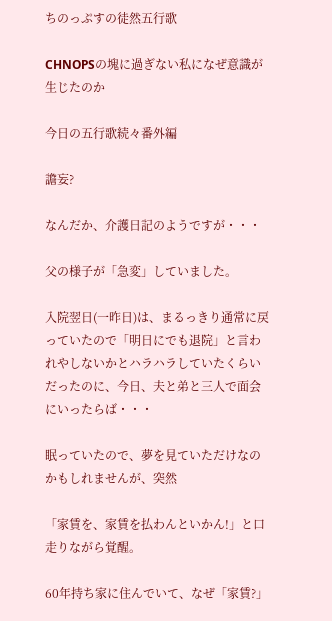ちのっぷすの徒然五行歌

CHNOPSの塊に過ぎない私になぜ意識が生じたのか

今日の五行歌続々番外編

譫妄?

なんだか、介護日記のようですが・・・

父の様子が「急変」していました。

入院翌日(一昨日)は、まるっきり通常に戻っていたので「明日にでも退院」と言われやしないかとハラハラしていたくらいだったのに、今日、夫と弟と三人で面会にいったらば・・・

眠っていたので、夢を見ていただけなのかもしれませんが、突然

「家賃を、家賃を払わんといかん!」と口走りながら覚醒。

60年持ち家に住んでいて、なぜ「家賃?」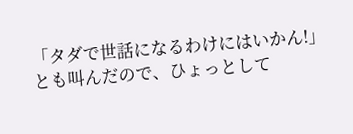「タダで世話になるわけにはいかん!」とも叫んだので、ひょっとして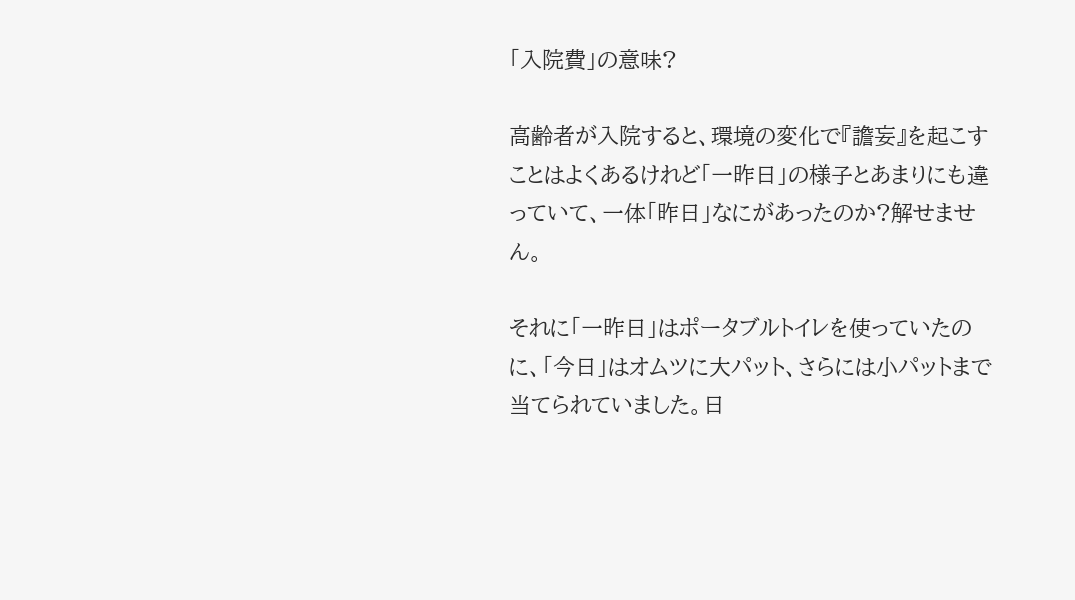「入院費」の意味?

高齢者が入院すると、環境の変化で『譫妄』を起こすことはよくあるけれど「一昨日」の様子とあまりにも違っていて、一体「昨日」なにがあったのか?解せません。

それに「一昨日」はポータブルトイレを使っていたのに、「今日」はオムツに大パット、さらには小パットまで当てられていました。日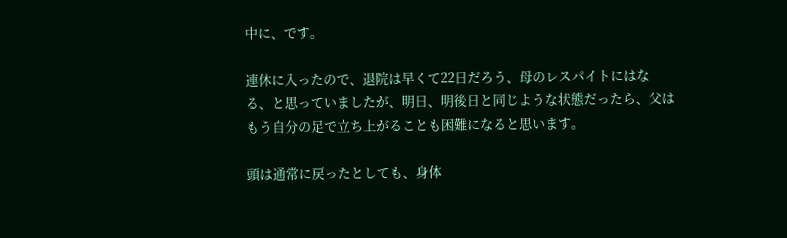中に、です。

連休に入ったので、退院は早くて22日だろう、母のレスパイトにはなる、と思っていましたが、明日、明後日と同じような状態だったら、父はもう自分の足で立ち上がることも困難になると思います。

頭は通常に戻ったとしても、身体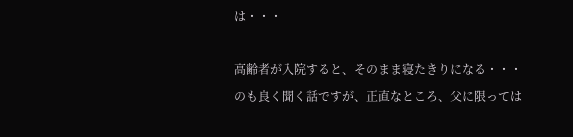は・・・

高齢者が入院すると、そのまま寝たきりになる・・・のも良く聞く話ですが、正直なところ、父に限っては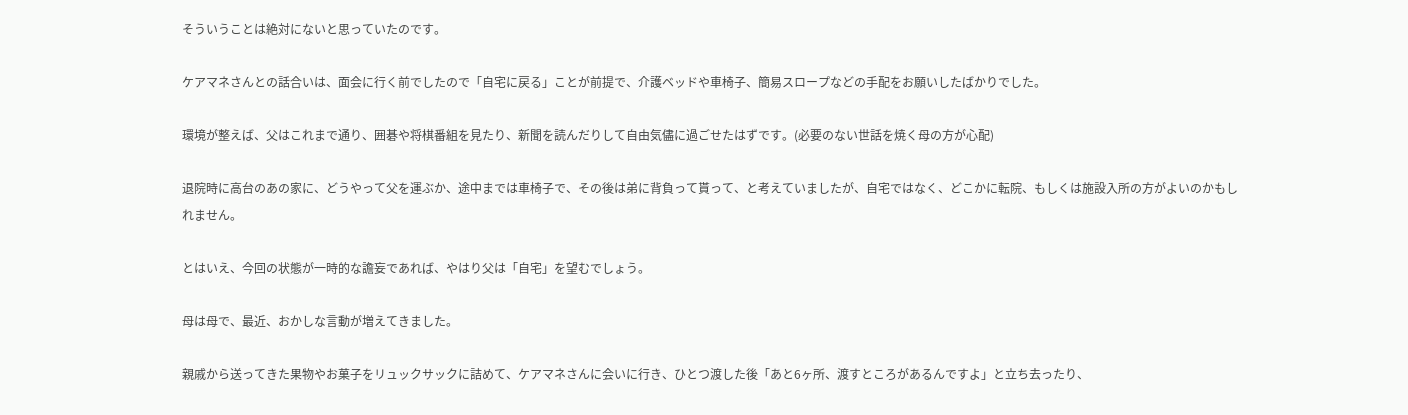そういうことは絶対にないと思っていたのです。

ケアマネさんとの話合いは、面会に行く前でしたので「自宅に戻る」ことが前提で、介護ベッドや車椅子、簡易スロープなどの手配をお願いしたばかりでした。

環境が整えば、父はこれまで通り、囲碁や将棋番組を見たり、新聞を読んだりして自由気儘に過ごせたはずです。(必要のない世話を焼く母の方が心配)

退院時に高台のあの家に、どうやって父を運ぶか、途中までは車椅子で、その後は弟に背負って貰って、と考えていましたが、自宅ではなく、どこかに転院、もしくは施設入所の方がよいのかもしれません。

とはいえ、今回の状態が一時的な譫妄であれば、やはり父は「自宅」を望むでしょう。

母は母で、最近、おかしな言動が増えてきました。

親戚から送ってきた果物やお菓子をリュックサックに詰めて、ケアマネさんに会いに行き、ひとつ渡した後「あと6ヶ所、渡すところがあるんですよ」と立ち去ったり、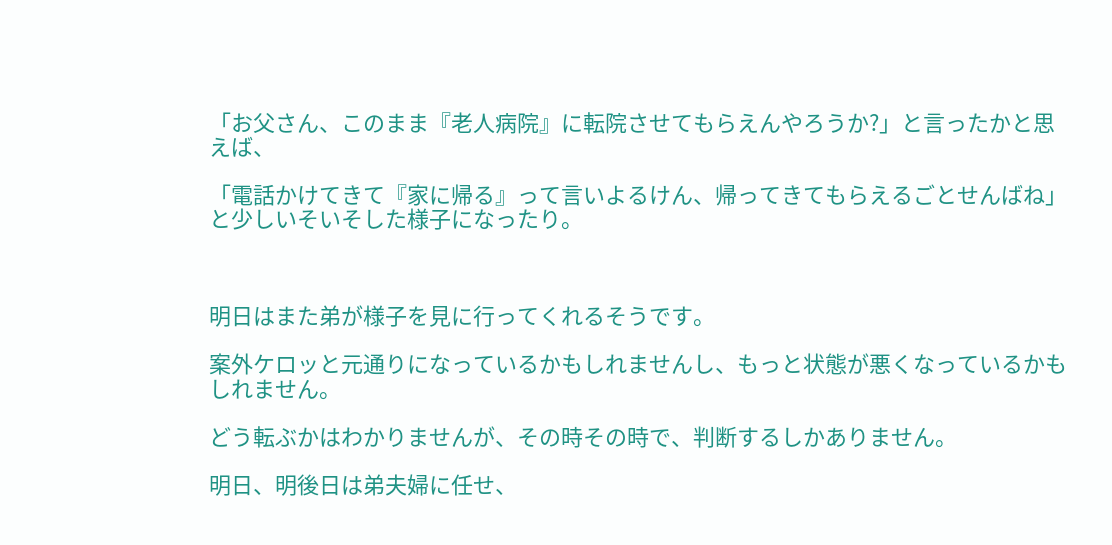「お父さん、このまま『老人病院』に転院させてもらえんやろうか?」と言ったかと思えば、

「電話かけてきて『家に帰る』って言いよるけん、帰ってきてもらえるごとせんばね」と少しいそいそした様子になったり。



明日はまた弟が様子を見に行ってくれるそうです。

案外ケロッと元通りになっているかもしれませんし、もっと状態が悪くなっているかもしれません。

どう転ぶかはわかりませんが、その時その時で、判断するしかありません。

明日、明後日は弟夫婦に任せ、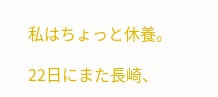私はちょっと休養。

22日にまた長崎、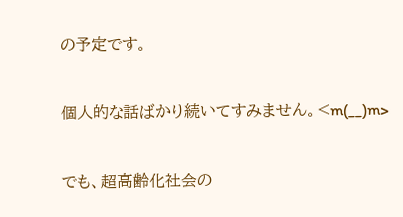の予定です。

個人的な話ばかり続いてすみません。<m(__)m>

でも、超高齢化社会の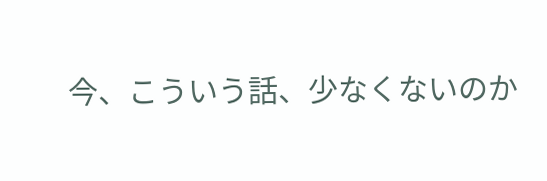今、こういう話、少なくないのか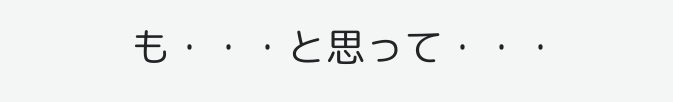も・・・と思って・・・